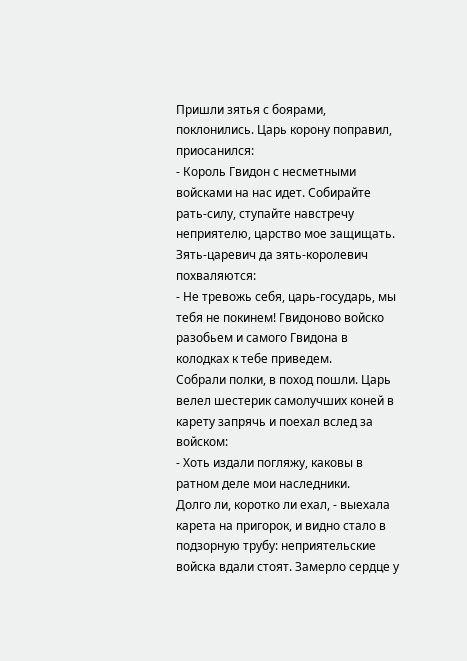Пришли зятья с боярами, поклонились. Царь корону поправил, приосанился:
- Король Гвидон с несметными войсками на нас идет. Собирайте рать-силу, ступайте навстречу неприятелю, царство мое защищать.
Зять-царевич да зять-королевич похваляются:
- Не тревожь себя, царь-государь, мы тебя не покинем! Гвидоново войско разобьем и самого Гвидона в колодках к тебе приведем.
Собрали полки, в поход пошли. Царь велел шестерик самолучших коней в карету запрячь и поехал вслед за войском:
- Хоть издали погляжу, каковы в ратном деле мои наследники.
Долго ли, коротко ли ехал, - выехала карета на пригорок, и видно стало в подзорную трубу: неприятельские войска вдали стоят. Замерло сердце у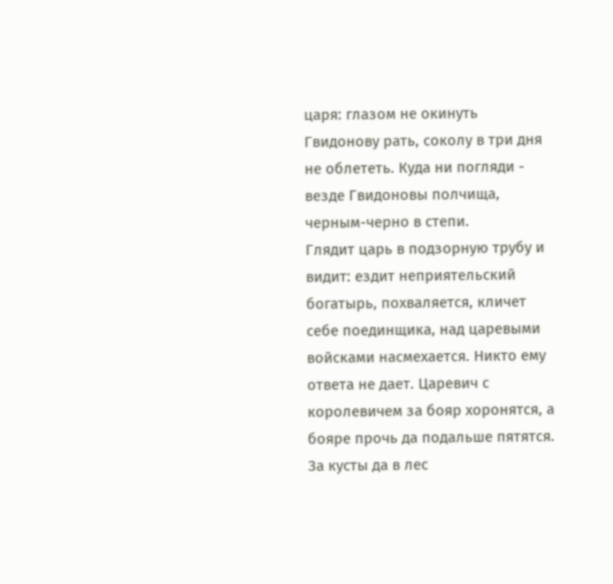царя: глазом не окинуть Гвидонову рать, соколу в три дня не облететь. Куда ни погляди - везде Гвидоновы полчища, черным-черно в степи.
Глядит царь в подзорную трубу и видит: ездит неприятельский богатырь, похваляется, кличет себе поединщика, над царевыми войсками насмехается. Никто ему ответа не дает. Царевич с королевичем за бояр хоронятся, а бояре прочь да подальше пятятся. За кусты да в лес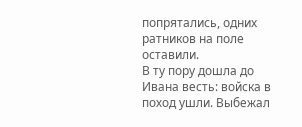попрятались, одних ратников на поле оставили.
В ту пору дошла до Ивана весть: войска в поход ушли. Выбежал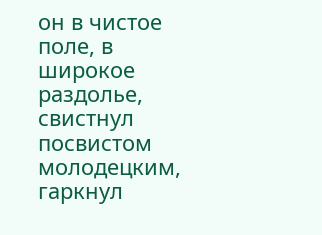он в чистое поле, в широкое раздолье, свистнул посвистом молодецким, гаркнул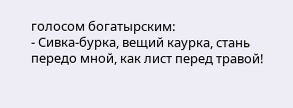голосом богатырским:
- Сивка-бурка, вещий каурка, стань передо мной, как лист перед травой!